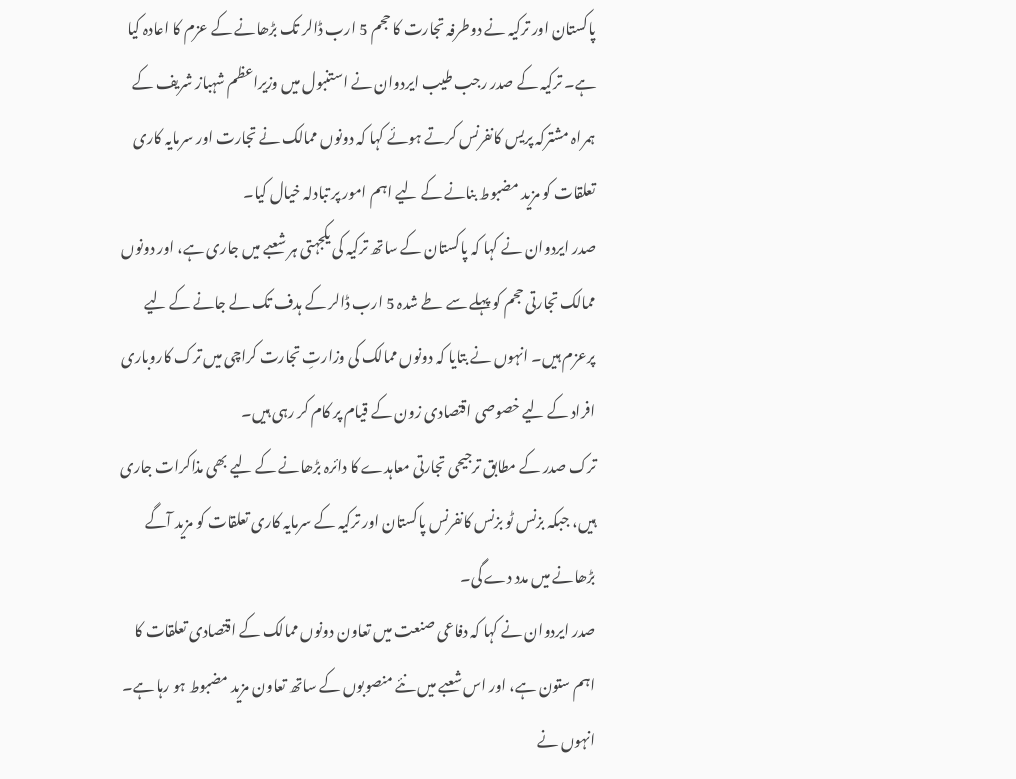پاکستان اور ترکیہ نے دوطرفہ تجارت کا حجم 5 ارب ڈالر تک بڑھانے کے عزم کا اعادہ کیا ہے۔ ترکیہ کے صدر رجب طیب ایردوان نے استنبول میں وزیراعظم شہباز شریف کے ہمراہ مشترکہ پریس کانفرنس کرتے ہوئے کہا کہ دونوں ممالک نے تجارت اور سرمایہ کاری تعلقات کو مزید مضبوط بنانے کے لیے اہم امور پر تبادلہ خیال کیا۔
صدر ایردوان نے کہا کہ پاکستان کے ساتھ ترکیہ کی یکجہتی ہر شعبے میں جاری ہے، اور دونوں ممالک تجارتی حجم کو پہلے سے طے شدہ 5 ارب ڈالر کے ہدف تک لے جانے کے لیے پرعزم ہیں۔ انہوں نے بتایا کہ دونوں ممالک کی وزارتِ تجارت کراچی میں ترک کاروباری افراد کے لیے خصوصی اقتصادی زون کے قیام پر کام کر رہی ہیں۔
ترک صدر کے مطابق ترجیحی تجارتی معاہدے کا دائرہ بڑھانے کے لیے بھی مذاکرات جاری ہیں، جبکہ بزنس ٹو بزنس کانفرنس پاکستان اور ترکیہ کے سرمایہ کاری تعلقات کو مزید آگے بڑھانے میں مدد دے گی۔
صدر ایردوان نے کہا کہ دفاعی صنعت میں تعاون دونوں ممالک کے اقتصادی تعلقات کا اہم ستون ہے، اور اس شعبے میں نئے منصوبوں کے ساتھ تعاون مزید مضبوط ہو رہا ہے۔ انہوں نے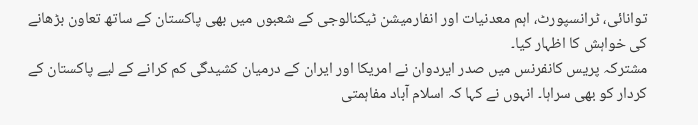توانائی، ٹرانسپورٹ، اہم معدنیات اور انفارمیشن ٹیکنالوجی کے شعبوں میں بھی پاکستان کے ساتھ تعاون بڑھانے کی خواہش کا اظہار کیا۔
مشترکہ پریس کانفرنس میں صدر ایردوان نے امریکا اور ایران کے درمیان کشیدگی کم کرانے کے لیے پاکستان کے کردار کو بھی سراہا۔ انہوں نے کہا کہ اسلام آباد مفاہمتی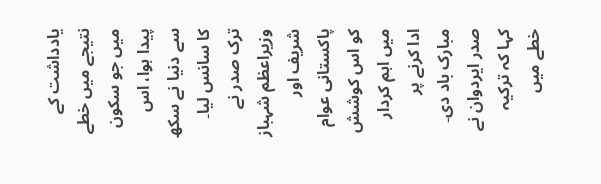یادداشت کے نتیجے میں خطے میں جو سکون پیدا ہوا، اس سے دنیا نے سکھ کا سانس لیا۔
ترک صدر نے وزیراعظم شہباز شریف اور پاکستانی عوام کو اس کوشش میں اہم کردار ادا کرنے پر مبارک باد دی۔
صدر ایردوان نے کہا کہ ترکیہ خطے میں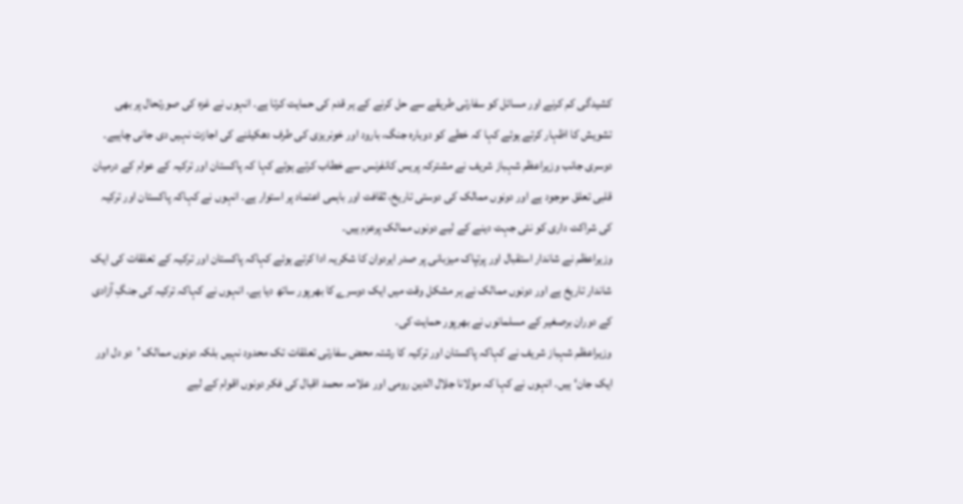کشیدگی کم کرنے اور مسائل کو سفارتی طریقے سے حل کرنے کے ہر قدم کی حمایت کرتا ہے۔ انہوں نے غزہ کی صورتحال پر بھی تشویش کا اظہار کرتے ہوئے کہا کہ خطے کو دوبارہ جنگ، بارود اور خونریزی کی طرف دھکیلنے کی اجازت نہیں دی جانی چاہیے۔
دوسری جانب وزیراعظم شہباز شریف نے مشترکہ پریس کانفرنس سے خطاب کرتے ہوئے کہا کہ پاکستان اور ترکیہ کے عوام کے درمیان قلبی تعلق موجود ہے اور دونوں ممالک کی دوستی تاریخ، ثقافت اور باہمی اعتماد پر استوار ہے۔ انہوں نے کہاکہ پاکستان اور ترکیہ کی شراکت داری کو نئی جہت دینے کے لیے دونوں ممالک پرعزم ہیں۔
وزیراعظم نے شاندار استقبال اور پرتپاک میزبانی پر صدر ایردوان کا شکریہ ادا کرتے ہوئے کہاکہ پاکستان اور ترکیہ کے تعلقات کی ایک شاندار تاریخ ہے اور دونوں ممالک نے ہر مشکل وقت میں ایک دوسرے کا بھرپور ساتھ دیا ہے۔ انہوں نے کہاکہ ترکیہ کی جنگِ آزادی کے دوران برصغیر کے مسلمانوں نے بھرپور حمایت کی۔
وزیراعظم شہباز شریف نے کہاکہ پاکستان اور ترکیہ کا رشتہ محض سفارتی تعلقات تک محدود نہیں بلکہ دونوں ممالک ’دو دل اور ایک جان‘ ہیں۔ انہوں نے کہا کہ مولانا جلال الدین رومی اور علامہ محمد اقبال کی فکر دونوں اقوام کے لیے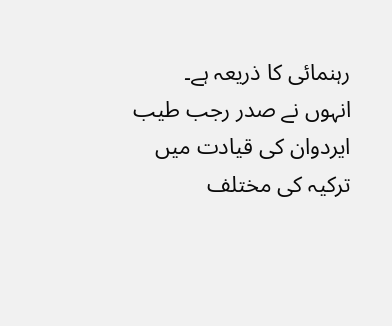رہنمائی کا ذریعہ ہے۔
انہوں نے صدر رجب طیب ایردوان کی قیادت میں ترکیہ کی مختلف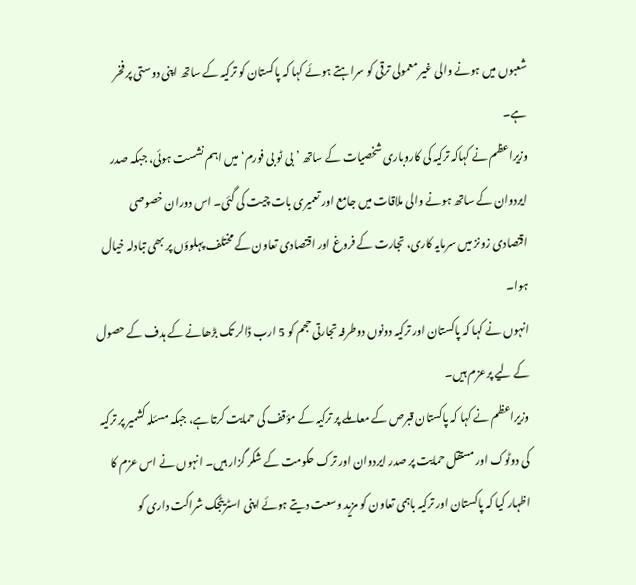شعبوں میں ہونے والی غیر معمولی ترقی کو سراہتے ہوئے کہا کہ پاکستان کو ترکیہ کے ساتھ اپنی دوستی پر فخر ہے۔
وزیراعظم نے کہاکہ ترکیہ کی کاروباری شخصیات کے ساتھ ’بی ٹو بی فورم‘ میں اہم نشست ہوئی، جبکہ صدر ایردوان کے ساتھ ہونے والی ملاقات میں جامع اور تعمیری بات چیت کی گئی۔ اس دوران خصوصی اقتصادی زونز میں سرمایہ کاری، تجارت کے فروغ اور اقتصادی تعاون کے مختلف پہلوؤں پر بھی تبادلہ خیال ہوا۔
انہوں نے کہا کہ پاکستان اور ترکیہ دونوں دوطرفہ تجارتی حجم کو 5 ارب ڈالر تک بڑھانے کے ہدف کے حصول کے لیے پرعزم ہیں۔
وزیراعظم نے کہا کہ پاکستان قبرص کے معاملے پر ترکیہ کے مؤقف کی حمایت کرتا ہے، جبکہ مسئلہ کشمیر پر ترکیہ کی دوٹوک اور مستقل حمایت پر صدر ایردوان اور ترک حکومت کے شکر گزار ہیں۔ انہوں نے اس عزم کا اظہار کیا کہ پاکستان اور ترکیہ باہمی تعاون کو مزید وسعت دیتے ہوئے اپنی اسٹریٹجک شراکت داری کو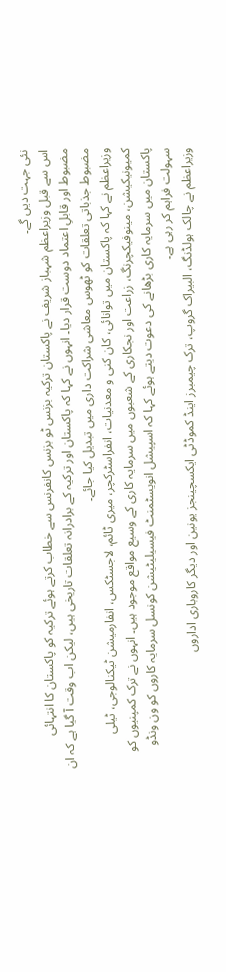نئی جہت دیں گے۔
اس سے قبل وزیراعظم شہباز شریف نے پاکستان ترکیہ بزنس ٹو بزنس کانفرنس سے خطاب کرتے ہوئے ترکیہ کو پاکستان کا انتہائی مضبوط اور قابلِ اعتماد دوست قرار دیا۔ انہوں نے کہا کہ پاکستان اور ترکیہ کے برادرانہ تعلقات تاریخی ہیں، لیکن اب وقت آ گیا ہے کہ ان مضبوط جذباتی تعلقات کو ٹھوس معاشی شراکت داری میں تبدیل کیا جائے۔
وزیراعظم نے کہا کہ پاکستان میں توانائی، کان کنی و معدنیات، انفراسٹرکچر، میری ٹائم، لاجسٹکس، انفارمیشن ٹیکنالوجی، ٹیلی کمیونیکیشن، مینوفیکچرنگ، زراعت اور نجکاری کے شعبوں میں سرمایہ کاری کے وسیع مواقع موجود ہیں۔ انہوں نے ترک کمپنیوں کو پاکستان میں سرمایہ کاری بڑھانے کی دعوت دیتے ہوئے کہا کہ اسپیشل انویسٹمنٹ فیسیلیٹیشن کونسل سرمایہ کاروں کو ون ونڈو سہولت فراہم کر رہی ہے۔
وزیراعظم نے چالک ہولڈنگ، البیراک گروپ، ترک چیمبرز اینڈ کموڈٹی ایکسچینجز یونین اور دیگر کاروباری اداروں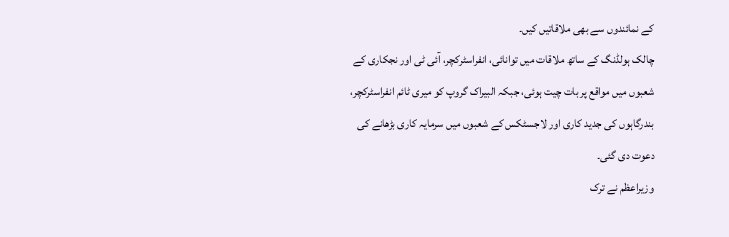کے نمائندوں سے بھی ملاقاتیں کیں۔
چالک ہولڈنگ کے ساتھ ملاقات میں توانائی، انفراسٹرکچر، آئی ٹی اور نجکاری کے شعبوں میں مواقع پر بات چیت ہوئی، جبکہ البیراک گروپ کو میری ٹائم انفراسٹرکچر، بندرگاہوں کی جدید کاری اور لاجسٹکس کے شعبوں میں سرمایہ کاری بڑھانے کی دعوت دی گئی۔
وزیراعظم نے ترک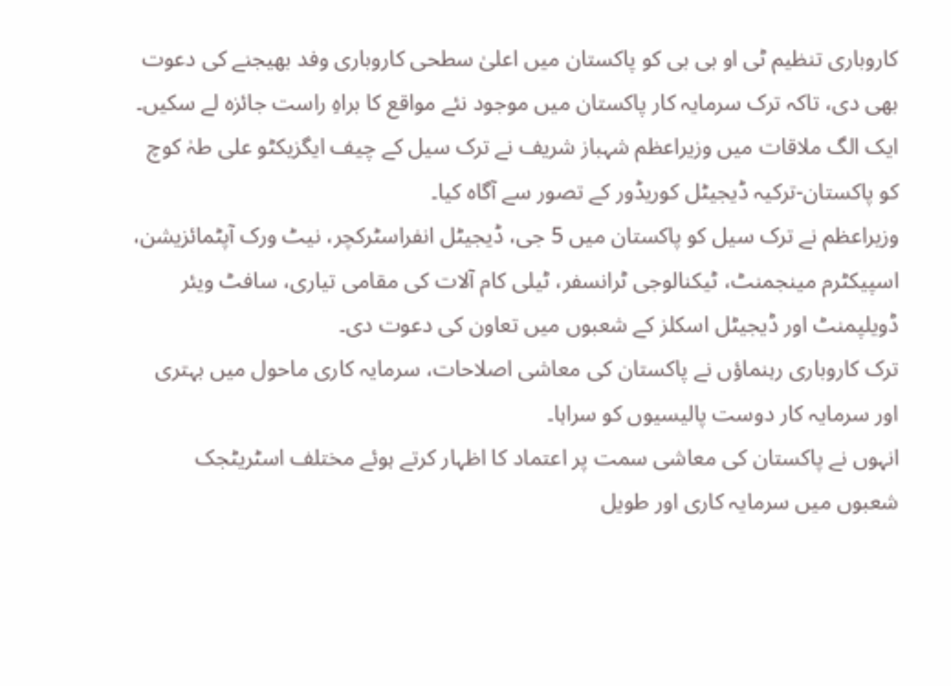کاروباری تنظیم ٹی او بی بی کو پاکستان میں اعلیٰ سطحی کاروباری وفد بھیجنے کی دعوت بھی دی، تاکہ ترک سرمایہ کار پاکستان میں موجود نئے مواقع کا براہِ راست جائزہ لے سکیں۔
ایک الگ ملاقات میں وزیراعظم شہباز شریف نے ترک سیل کے چیف ایگزیکٹو علی طہٰ کوچ کو پاکستان-ترکیہ ڈیجیٹل کوریڈور کے تصور سے آگاہ کیا۔
وزیراعظم نے ترک سیل کو پاکستان میں 5 جی، ڈیجیٹل انفراسٹرکچر، نیٹ ورک آپٹمائزیشن، اسپیکٹرم مینجمنٹ، ٹیکنالوجی ٹرانسفر، ٹیلی کام آلات کی مقامی تیاری، سافٹ ویئر ڈویلپمنٹ اور ڈیجیٹل اسکلز کے شعبوں میں تعاون کی دعوت دی۔
ترک کاروباری رہنماؤں نے پاکستان کی معاشی اصلاحات، سرمایہ کاری ماحول میں بہتری اور سرمایہ کار دوست پالیسیوں کو سراہا۔
انہوں نے پاکستان کی معاشی سمت پر اعتماد کا اظہار کرتے ہوئے مختلف اسٹریٹجک شعبوں میں سرمایہ کاری اور طویل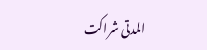المدتی شراکت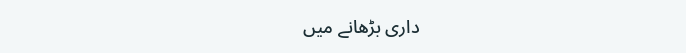داری بڑھانے میں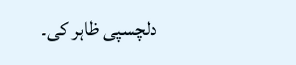دلچسپی ظاہر کی۔